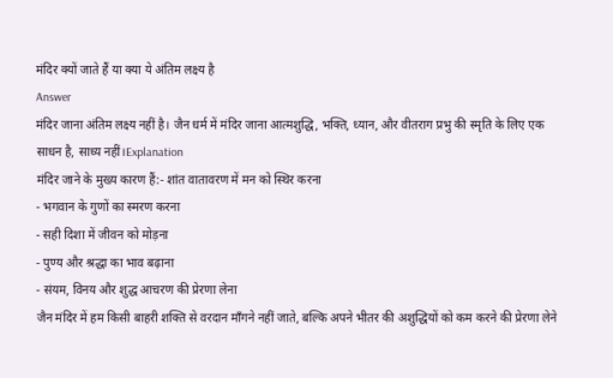मंदिर क्यों जाते हैं या क्या ये अंतिम लक्ष्य है
Answer
मंदिर जाना अंतिम लक्ष्य नहीं है। जैन धर्म में मंदिर जाना आत्मशुद्धि, भक्ति, ध्यान, और वीतराग प्रभु की स्मृति के लिए एक साधन है, साध्य नहीं।Explanation
मंदिर जाने के मुख्य कारण हैं:- शांत वातावरण में मन को स्थिर करना
- भगवान के गुणों का स्मरण करना
- सही दिशा में जीवन को मोड़ना
- पुण्य और श्रद्धा का भाव बढ़ाना
- संयम, विनय और शुद्ध आचरण की प्रेरणा लेना
जैन मंदिर में हम किसी बाहरी शक्ति से वरदान माँगने नहीं जाते, बल्कि अपने भीतर की अशुद्धियों को कम करने की प्रेरणा लेने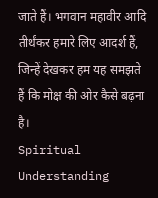जाते हैं। भगवान महावीर आदि तीर्थंकर हमारे लिए आदर्श हैं, जिन्हें देखकर हम यह समझते हैं कि मोक्ष की ओर कैसे बढ़ना है।
Spiritual Understanding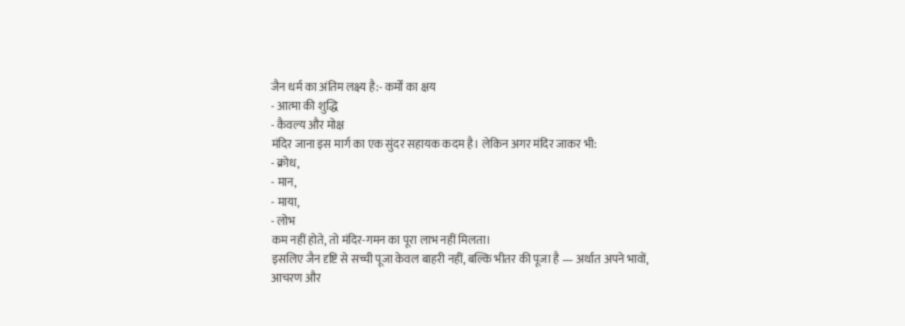जैन धर्म का अंतिम लक्ष्य है:- कर्मों का क्षय
- आत्मा की शुद्धि
- कैवल्य और मोक्ष
मंदिर जाना इस मार्ग का एक सुंदर सहायक कदम है। लेकिन अगर मंदिर जाकर भी:
- क्रोध,
- मान,
- माया,
- लोभ
कम नहीं होते, तो मंदिर-गमन का पूरा लाभ नहीं मिलता।
इसलिए जैन दृष्टि से सच्ची पूजा केवल बाहरी नहीं, बल्कि भीतर की पूजा है — अर्थात अपने भावों, आचरण और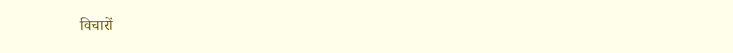विचारों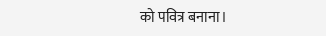को पवित्र बनाना।